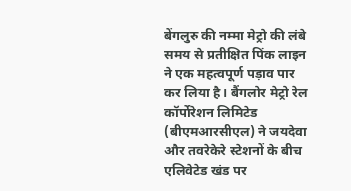बेंगलुरु की नम्मा मेट्रो की लंबे समय से प्रतीक्षित पिंक लाइन ने एक महत्वपूर्ण पड़ाव पार कर लिया है। बैंगलोर मेट्रो रेल कॉर्पोरेशन लिमिटेड (बीएमआरसीएल) ने जयदेवा और तवरेकेरे स्टेशनों के बीच एलिवेटेड खंड पर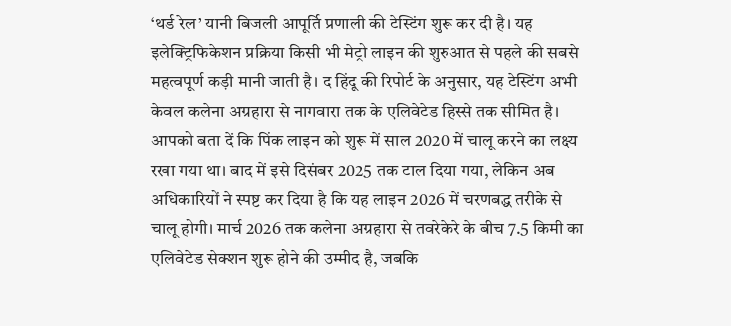‘थर्ड रेल’ यानी बिजली आपूर्ति प्रणाली की टेस्टिंग शुरू कर दी है। यह इलेक्ट्रिफिकेशन प्रक्रिया किसी भी मेट्रो लाइन की शुरुआत से पहले की सबसे महत्वपूर्ण कड़ी मानी जाती है। द हिंदू की रिपोर्ट के अनुसार, यह टेस्टिंग अभी केवल कलेना अग्रहारा से नागवारा तक के एलिवेटेड हिस्से तक सीमित है।
आपको बता दें कि पिंक लाइन को शुरू में साल 2020 में चालू करने का लक्ष्य रखा गया था। बाद में इसे दिसंबर 2025 तक टाल दिया गया, लेकिन अब अधिकारियों ने स्पष्ट कर दिया है कि यह लाइन 2026 में चरणबद्ध तरीके से चालू होगी। मार्च 2026 तक कलेना अग्रहारा से तवरेकेरे के बीच 7.5 किमी का एलिवेटेड सेक्शन शुरू होने की उम्मीद है, जबकि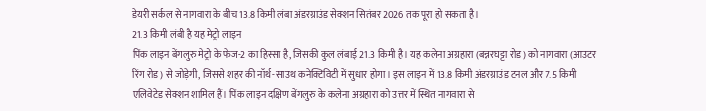डेयरी सर्कल से नागवारा के बीच 13.8 किमी लंबा अंडरग्राउंड सेक्शन सितंबर 2026 तक पूरा हो सकता है।
21.3 किमी लंबी है यह मेट्रो लाइन
पिंक लाइन बेंगलुरु मेट्रो के फेज-2 का हिस्सा है, जिसकी कुल लंबाई 21.3 किमी है। यह कलेना अग्रहारा (बन्नरघट्टा रोड) को नागवारा (आउटर रिंग रोड) से जोड़ेगी, जिससे शहर की नॉर्थ-साउथ कनेक्टिविटी में सुधार होगा। इस लाइन में 13.8 किमी अंडरग्राउंड टनल और 7.5 किमी एलिवेटेड सेक्शन शामिल हैं। पिंक लाइन दक्षिण बेंगलुरु के कलेना अग्रहारा को उत्तर में स्थित नागवारा से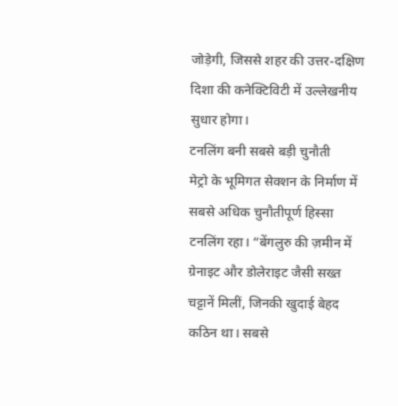जोड़ेगी, जिससे शहर की उत्तर-दक्षिण दिशा की कनेक्टिविटी में उल्लेखनीय सुधार होगा।
टनलिंग बनी सबसे बड़ी चुनौती
मेट्रो के भूमिगत सेक्शन के निर्माण में सबसे अधिक चुनौतीपूर्ण हिस्सा टनलिंग रहा। “बेंगलुरु की ज़मीन में ग्रेनाइट और डोलेराइट जैसी सख्त चट्टानें मिलीं, जिनकी खुदाई बेहद कठिन था। सबसे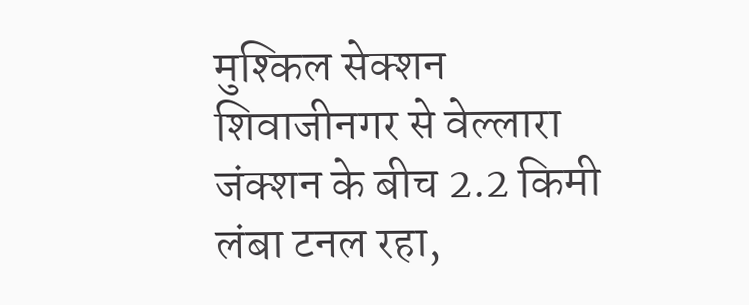मुश्किल सेक्शन शिवाजीनगर से वेल्लारा जंक्शन के बीच 2.2 किमी लंबा टनल रहा,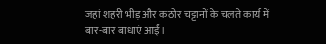जहां शहरी भीड़ और कठोर चट्टानों के चलते कार्य में बार-बार बाधाएं आईं।